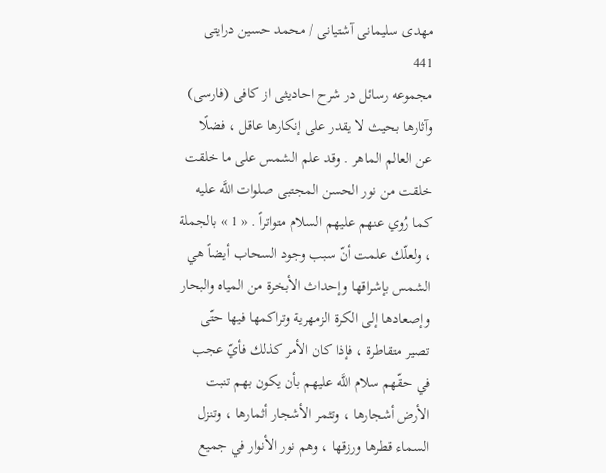مهدى سليمانى آشتيانى / محمد حسين درايتى
441
مجموعه رسائل در شرح احاديثى از كافى (فارسى)
وآثارها بحيث لا يقدر على إنكارها عاقل ، فضلًا عن العالم الماهر . وقد علم الشمس على ما خلقت خلقت من نور الحسن المجتبى صلوات اللَّه عليه كما رُوي عنهم عليهم السلام متواتراً . « 1 » بالجملة ، ولعلّك علمت أنّ سبب وجود السحاب أيضاً هي الشمس بإشراقها وإحداث الأبخرة من المياه والبحار وإصعادها إلى الكرة الزمهرية وتراكمها فيها حتّى تصير متقاطرة ، فإذا كان الأمر كذلك فأيّ عجب في حقّهم سلام اللَّه عليهم بأن يكون بهم تنبت الأرض أشجارها ، وتثمر الأشجار أثمارها ، وتنزل السماء قطرها ورزقها ، وهم نور الأنوار في جميع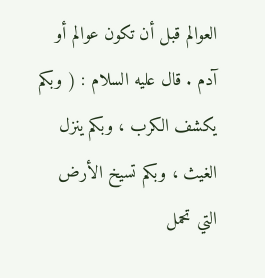العوالم قبل أن تكون عوالم أو آدم . قال عليه السلام : ( وبكم يكشف الكرب ، وبكم ينزل الغيث ، وبكم تسيخ الأرض التي تحمل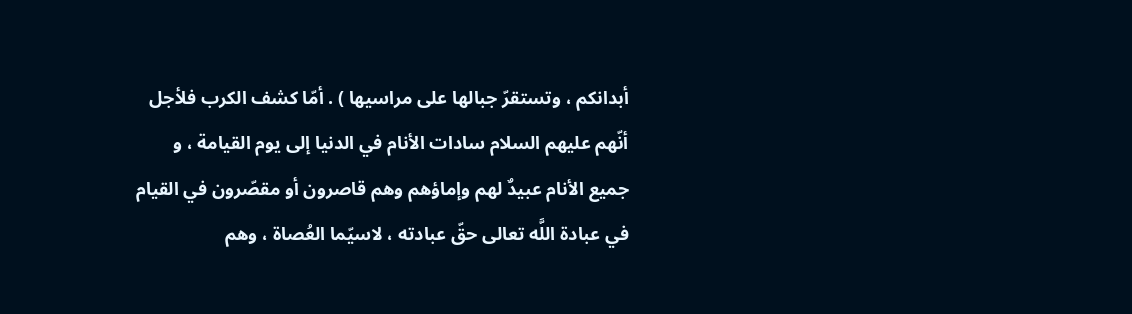أبدانكم ، وتستقرّ جبالها على مراسيها ) . أمّا كشف الكرب فلأجل أنّهم عليهم السلام سادات الأنام في الدنيا إلى يوم القيامة ، و جميع الأنام عبيدٌ لهم وإماؤهم وهم قاصرون أو مقصّرون في القيام في عبادة اللَّه تعالى حقّ عبادته ، لاسيّما العُصاة ، وهم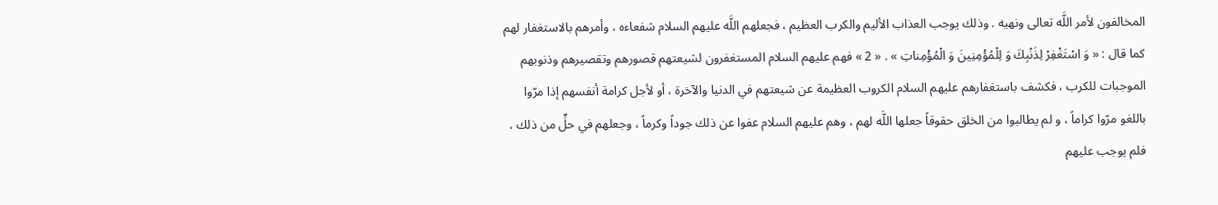المخالفون لأمر اللَّه تعالى ونهيه . وذلك يوجب العذاب الأليم والكرب العظيم ، فجعلهم اللَّه عليهم السلام شفعاءه ، وأمرهم بالاستغفار لهم كما قال : « وَ اسْتَغْفِرْ لِذَنْبِكَ وَ لِلْمُؤْمِنِينَ وَ الْمُؤْمِناتِ » . « 2 » فهم عليهم السلام المستغفرون لشيعتهم قصورهم وتقصيرهم وذنوبهم الموجبات للكرب ، فكشف باستغفارهم عليهم السلام الكروب العظيمة عن شيعتهم في الدنيا والآخرة ، أو لأجل كرامة أنفسهم إذا مرّوا باللغو مرّوا كراماً ، و لم يطالبوا من الخلق حقوقاً جعلها اللَّه لهم ، وهم عليهم السلام عفوا عن ذلك جوداً وكرماً ، وجعلهم في حلٍّ من ذلك ، فلم يوجب عليهم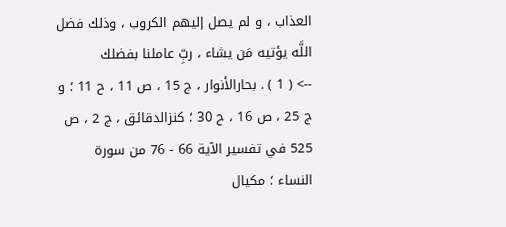العذاب ، و لم يصل إليهم الكروب ، وذلك فضل اللَّه يؤتيه مَن يشاء ، ربِّ عاملنا بفضلك
--> ( 1 ) . بحارالأنوار ، ج 15 ، ص 11 ، ح 11 ؛ و ج 25 ، ص 16 ، ح 30 ؛ كنزالدقائق ، ج 2 ، ص 525 في تفسير الآية 66 - 76 من سورة النساء ؛ مكيال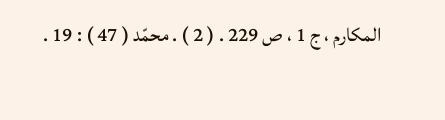المكارم ، ج 1 ، ص 229 . ( 2 ) . محمّد ( 47 ) : 19 .